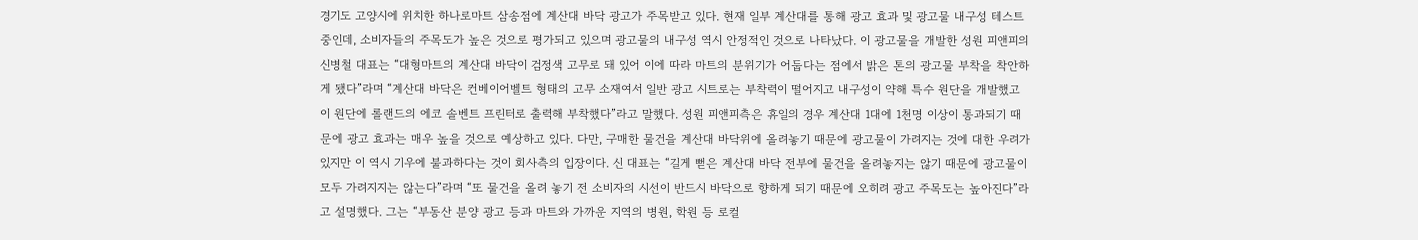경기도 고양시에 위치한 하나로마트 삼송점에 계산대 바닥 광고가 주목받고 있다. 현재 일부 계산대를 통해 광고 효과 및 광고물 내구성 테스트 중인데, 소비자들의 주목도가 높은 것으로 평가되고 있으며 광고물의 내구성 역시 안정적인 것으로 나타났다. 이 광고물을 개발한 성원 피앤피의 신병철 대표는 “대형마트의 계산대 바닥이 검정색 고무로 돼 있어 이에 따라 마트의 분위기가 어둡다는 점에서 밝은 톤의 광고물 부착을 착안하게 됐다”라며 “계산대 바닥은 컨베이어벨트 형태의 고무 소재여서 일반 광고 시트로는 부착력이 떨어지고 내구성이 약해 특수 원단을 개발했고 이 원단에 롤랜드의 에코 솔벤트 프린터로 출력해 부착했다”라고 말했다. 성원 피앤피측은 휴일의 경우 계산대 1대에 1천명 이상이 통과되기 때문에 광고 효과는 매우 높을 것으로 예상하고 있다. 다만, 구매한 물건을 계산대 바닥위에 올려놓기 때문에 광고물이 가려지는 것에 대한 우려가 있지만 이 역시 기우에 불과하다는 것이 회사측의 입장이다. 신 대표는 “길게 뻗은 계산대 바닥 전부에 물건을 올려놓지는 않기 때문에 광고물이 모두 가려지지는 않는다”라며 “또 물건을 올려 놓기 전 소비자의 시선이 반드시 바닥으로 향하게 되기 때문에 오히려 광고 주목도는 높아진다”라고 설명했다. 그는 “부동산 분양 광고 등과 마트와 가까운 지역의 병원, 학원 등 로컬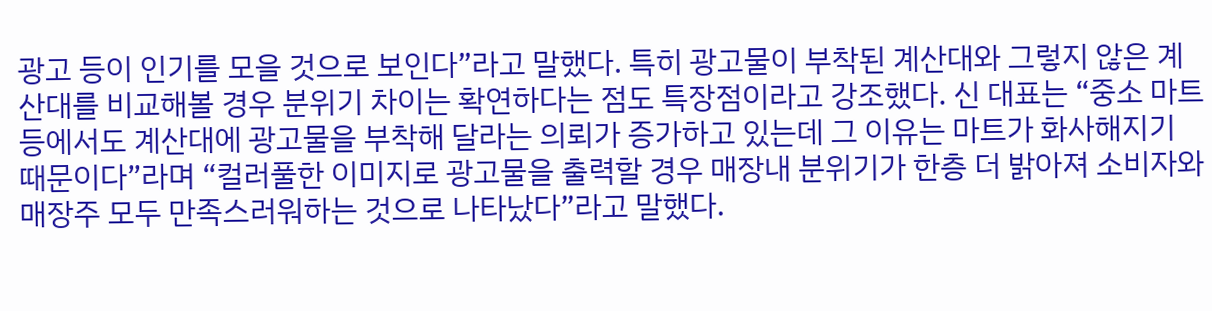광고 등이 인기를 모을 것으로 보인다”라고 말했다. 특히 광고물이 부착된 계산대와 그렇지 않은 계산대를 비교해볼 경우 분위기 차이는 확연하다는 점도 특장점이라고 강조했다. 신 대표는 “중소 마트 등에서도 계산대에 광고물을 부착해 달라는 의뢰가 증가하고 있는데 그 이유는 마트가 화사해지기 때문이다”라며 “컬러풀한 이미지로 광고물을 출력할 경우 매장내 분위기가 한층 더 밝아져 소비자와 매장주 모두 만족스러워하는 것으로 나타났다”라고 말했다.